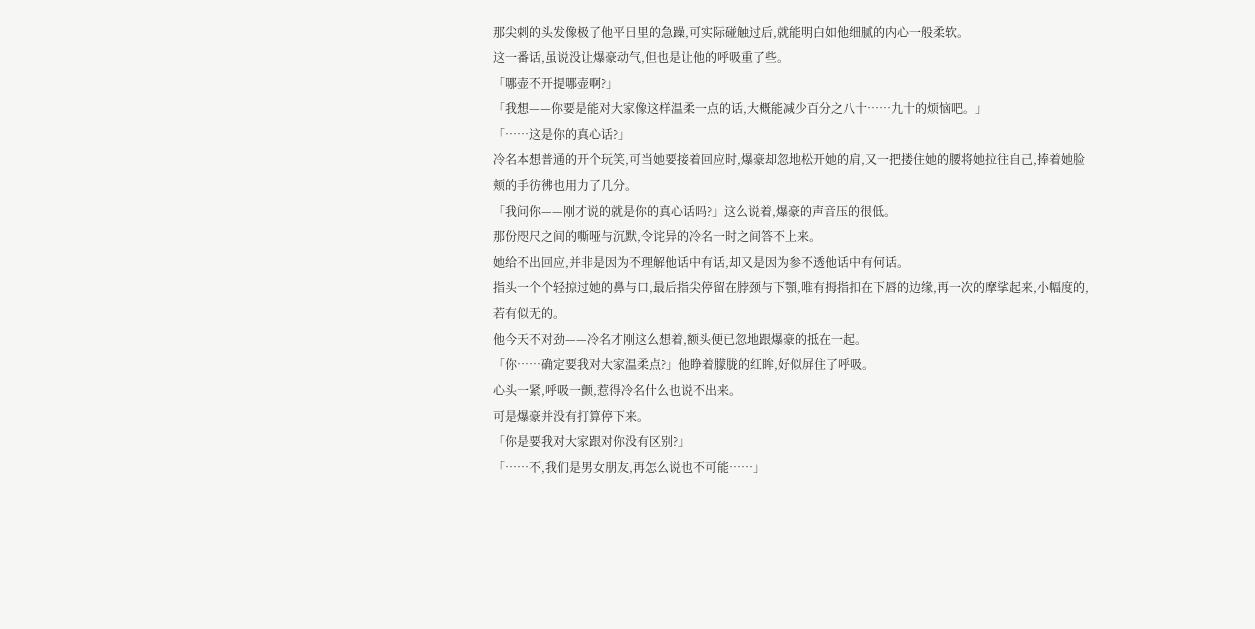那尖刺的头发像极了他平日里的急躁,可实际碰触过后,就能明白如他细腻的内心一般柔软。
这一番话,虽说没让爆豪动气,但也是让他的呼吸重了些。
「哪壶不开提哪壶啊?」
「我想——你要是能对大家像这样温柔一点的话,大概能减少百分之八十……九十的烦恼吧。」
「……这是你的真心话?」
冷名本想普通的开个玩笑,可当她要接着回应时,爆豪却忽地松开她的肩,又一把搂住她的腰将她拉往自己,捧着她脸颊的手彷彿也用力了几分。
「我问你——刚才说的就是你的真心话吗?」这么说着,爆豪的声音压的很低。
那份咫尺之间的嘶哑与沉默,令诧异的冷名一时之间答不上来。
她给不出回应,并非是因为不理解他话中有话,却又是因为参不透他话中有何话。
指头一个个轻掠过她的鼻与口,最后指尖停留在脖颈与下顎,唯有拇指扣在下唇的边缘,再一次的摩挲起来,小幅度的,若有似无的。
他今天不对劲——冷名才刚这么想着,额头便已忽地跟爆豪的抵在一起。
「你……确定要我对大家温柔点?」他睁着朦胧的红眸,好似屏住了呼吸。
心头一紧,呼吸一颤,惹得冷名什么也说不出来。
可是爆豪并没有打算停下来。
「你是要我对大家跟对你没有区别?」
「……不,我们是男女朋友,再怎么说也不可能……」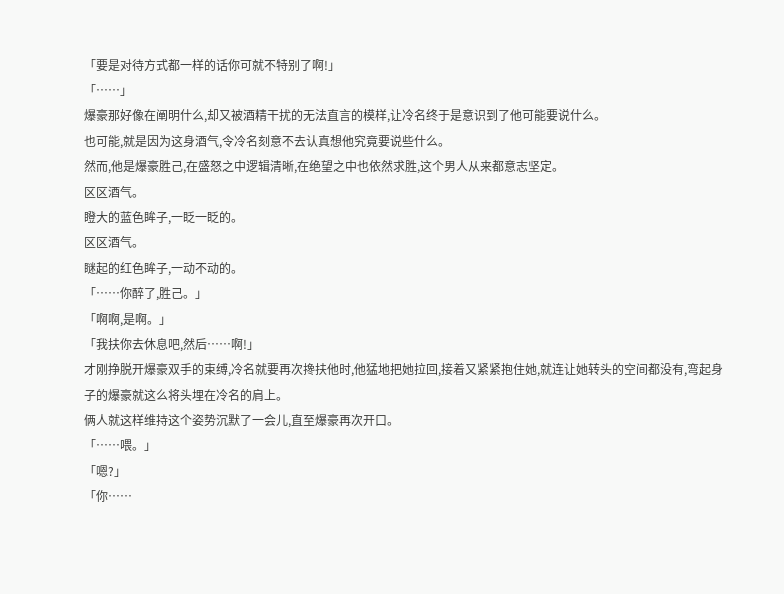「要是对待方式都一样的话你可就不特别了啊!」
「……」
爆豪那好像在阐明什么,却又被酒精干扰的无法直言的模样,让冷名终于是意识到了他可能要说什么。
也可能,就是因为这身酒气,令冷名刻意不去认真想他究竟要说些什么。
然而,他是爆豪胜己,在盛怒之中逻辑清晰,在绝望之中也依然求胜,这个男人从来都意志坚定。
区区酒气。
瞪大的蓝色眸子,一眨一眨的。
区区酒气。
瞇起的红色眸子,一动不动的。
「……你醉了,胜己。」
「啊啊,是啊。」
「我扶你去休息吧,然后……啊!」
才刚挣脱开爆豪双手的束缚,冷名就要再次搀扶他时,他猛地把她拉回,接着又紧紧抱住她,就连让她转头的空间都没有,弯起身子的爆豪就这么将头埋在冷名的肩上。
俩人就这样维持这个姿势沉默了一会儿,直至爆豪再次开口。
「……喂。」
「嗯?」
「你……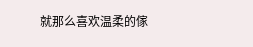就那么喜欢温柔的傢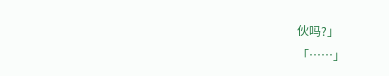伙吗?」
「……」